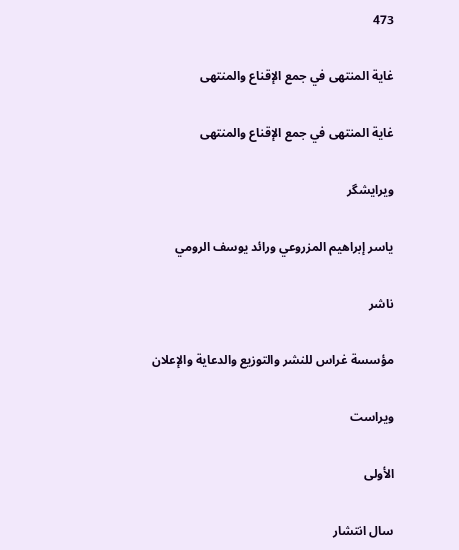473

غاية المنتهى في جمع الإقناع والمنتهى

غاية المنتهى في جمع الإقناع والمنتهى

ویرایشگر

ياسر إبراهيم المزروعي ورائد يوسف الرومي

ناشر

مؤسسة غراس للنشر والتوزيع والدعاية والإعلان

ویراست

الأولى

سال انتشار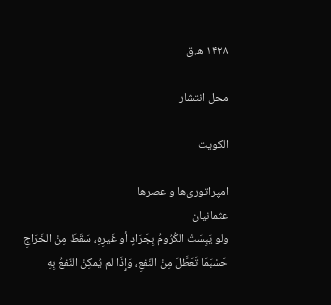۱۴۲۸ ه.ق

محل انتشار

الكويت

امپراتوری‌ها و عصرها
عثمانیان
ولو يَبِسَتْ الكُرُومُ بِجَرَادٍ أو غَيرِهِ، سَقَطَ مِنْ الخَرَاجِ حَسْبَمَا تَعَطَّلَ مِنْ النّفعِ، وَإِذَا لم يُمكِنْ النّفعُ بِهِ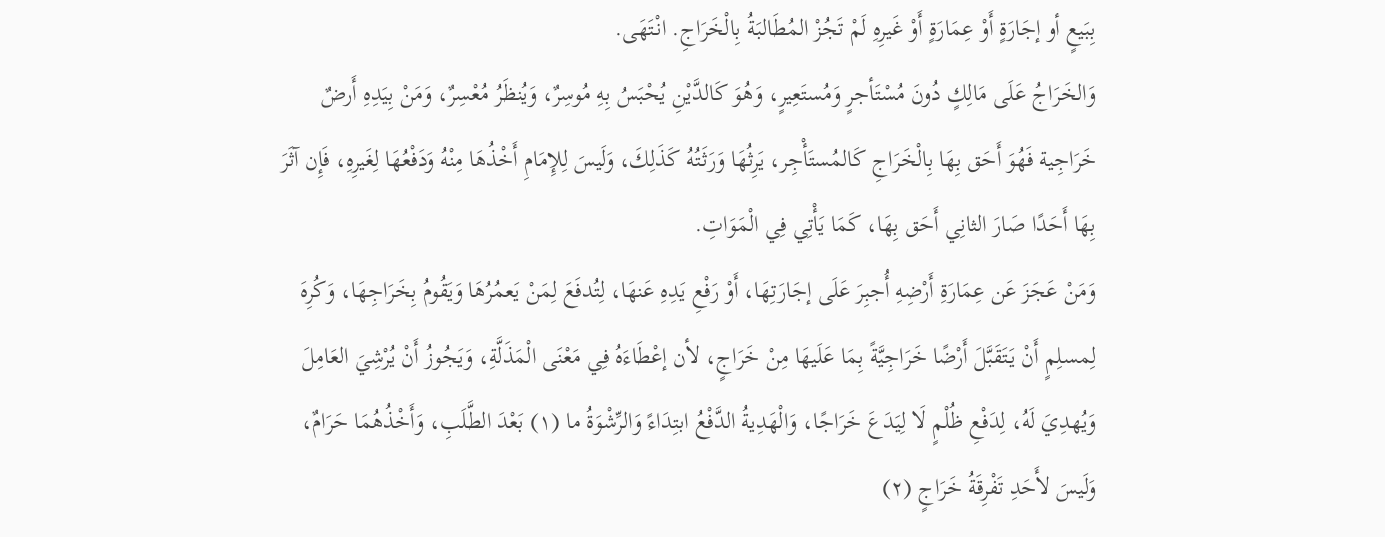بِبَيعٍ أو إجَارَةٍ أَوْ عِمَارَةٍ أَوْ غَيرِهِ لَمْ تَجُزْ المُطَالبَةُ بِالْخَرَاجِ. انْتَهَى.
وَالخَرَاجُ عَلَى مَالِكٍ دُونَ مُسْتَأجرٍ وَمُستَعِيرٍ، وَهُوَ كَالدَّيْنِ يُحْبَسُ بِهِ مُوسِرٌ، وَيُنظَرُ مُعْسِرٌ، وَمَنْ بِيَدِهِ أَرضٌ خَرَاجِية فَهُوَ أَحَق بِهَا بِالْخَرَاجِ كَالمُستَأْجِر، يَرِثُهَا وَرَثَتُهُ كَذَلِكَ، وَلَيسَ لِلإِمَامِ أَخْذُهَا مِنْهُ وَدَفْعُهَا لِغَيرِهِ، فَإِن آثَرَ بِهَا أَحَدًا صَارَ الثانِي أَحَق بِهَا، كَمَا يَأْتِي فِي الْمَوَاتِ.
وَمَنْ عَجَزَ عَن عِمَارَةِ أَرْضِهِ أُجبِرَ عَلَى إجَارَتِهَا، أَوْ رَفْعِ يَدِهِ عَنهَا، لِتُدفَعَ لِمَنْ يَعمُرُهَا وَيَقُومُ بِخَرَاجِهَا، وَكُرِهَ لِمسلِمٍ أَنْ يَتَقَبَّلَ أَرْضًا خَرَاجِيَّةً بِمَا عَلَيهَا مِنْ خَرَاجٍ، لأن إعْطَاءَهُ فِي مَعْنَى الْمَذَلَّةِ، وَيَجُوزُ أَنْ يُرْشِيَ العَامِلَ وَيُهدِيَ لَهُ، لِدَفْعِ ظُلْمٍ لَا لِيَدَعَ خَرَاجًا، وَالْهَدِيةُ الدَّفْعُ ابتِدَاءً وَالرِّشْوَةُ ما (١) بَعْدَ الطَّلَبِ، وَأَخْذُهُمَا حَرَامٌ، وَلَيسَ لأَحَدِ تَفْرِقَةُ خَرَاجٍ (٢)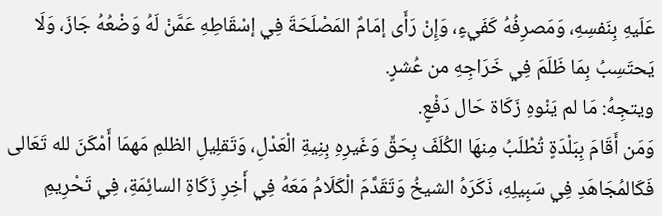عَلَيهِ بِنَفسِهِ، وَمَصرِفُهُ كَفَيءٍ، وَإِنْ رَأَى إمَامٌ المَصْلَحَةَ فِي إسْقَاطِهِ عَمَّنْ لَهُ وَضْعُهُ جَازَ، وَلَا يَحتَسِبُ بِمَا ظَلَمَ فِي خَرَاجِهِ من عُشرٍ.
ويتجِهُ: مَا لم يَنْوهِ زَكَاة حَال دَفْعٍ.
وَمَن أَقَامَ بِبَلْدَةٍ تُطْلَبُ مِنهَا الكُلَفَ بِحَقٍّ وَغَيرِهِ بِنِيةِ الْعَدْلِ، وَتَقلِيلِ الظلمِ مَهمَا أَمْكَنَ لله تَعَالى فَكَالمُجَاهَدِ فِي سَبِيلِهِ، ذَكَرَهُ الشيخُ وَتَقَدَّمَ الْكَلَامُ مَعَهُ فِي أَخِرِ زَكَاةِ السائِمَةِ، فِي تَحْرِيمِ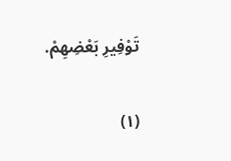تَوْفِيرِ بَعْضِهِمْ.

(١)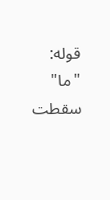قوله: "ما" سقطت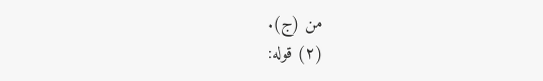من (ج).
(٢) قوله: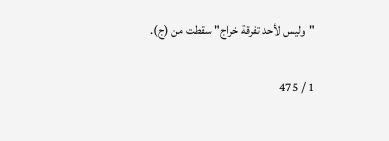"وليس لأحد تفرقة خراج" سقطت من (ج).

1 / 475